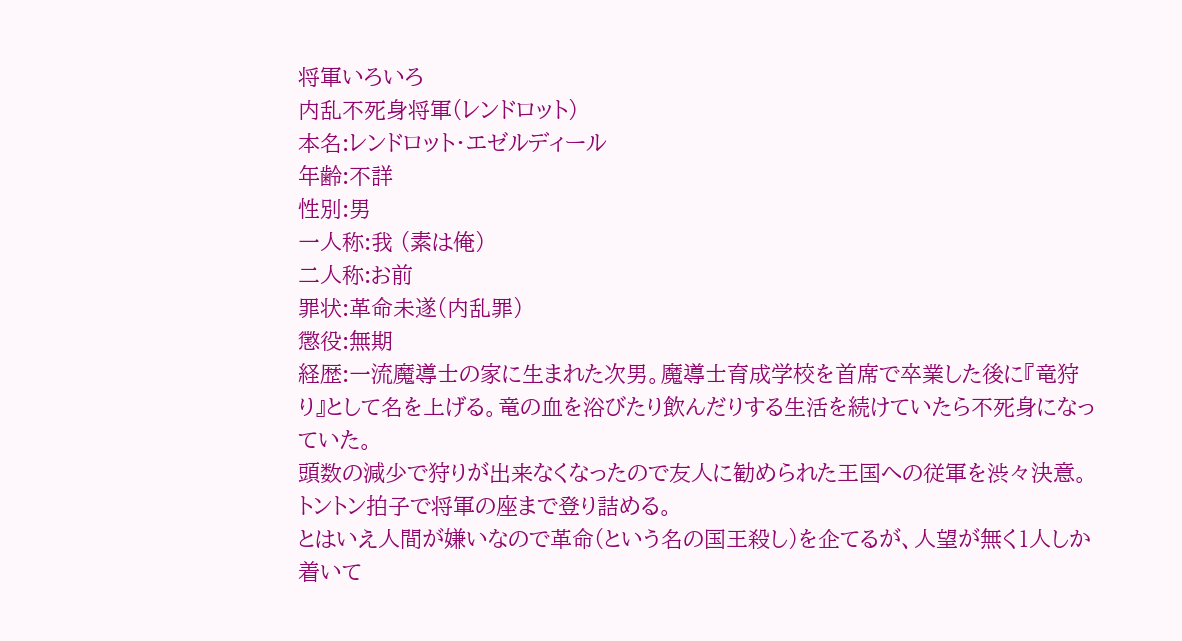将軍いろいろ
内乱不死身将軍(レンドロット)
本名:レンドロット・エゼルディール
年齢:不詳
性別:男
一人称:我 (素は俺)
二人称:お前
罪状:革命未遂(内乱罪)
懲役:無期
経歴:一流魔導士の家に生まれた次男。魔導士育成学校を首席で卒業した後に『竜狩り』として名を上げる。竜の血を浴びたり飲んだりする生活を続けていたら不死身になっていた。
頭数の減少で狩りが出来なくなったので友人に勧められた王国への従軍を渋々決意。トントン拍子で将軍の座まで登り詰める。
とはいえ人間が嫌いなので革命(という名の国王殺し)を企てるが、人望が無く1人しか着いて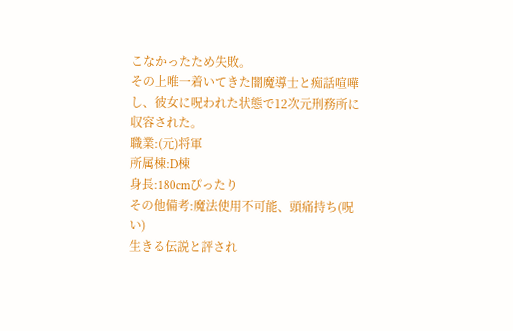こなかったため失敗。
その上唯一着いてきた闇魔導士と痴話喧嘩し、彼女に呪われた状態で12次元刑務所に収容された。
職業:(元)将軍
所属棟:D棟
身長:180cmぴったり
その他備考:魔法使用不可能、頭痛持ち(呪い)
生きる伝説と評され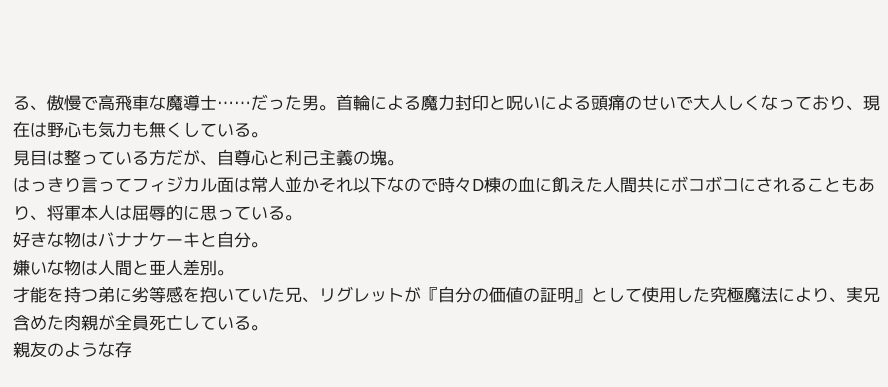る、傲慢で高飛車な魔導士……だった男。首輪による魔力封印と呪いによる頭痛のせいで大人しくなっており、現在は野心も気力も無くしている。
見目は整っている方だが、自尊心と利己主義の塊。
はっきり言ってフィジカル面は常人並かそれ以下なので時々D棟の血に飢えた人間共にボコボコにされることもあり、将軍本人は屈辱的に思っている。
好きな物はバナナケーキと自分。
嫌いな物は人間と亜人差別。
才能を持つ弟に劣等感を抱いていた兄、リグレットが『自分の価値の証明』として使用した究極魔法により、実兄含めた肉親が全員死亡している。
親友のような存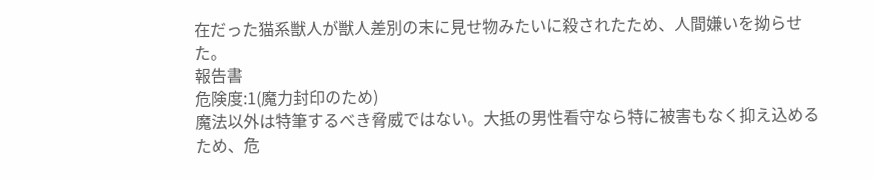在だった猫系獣人が獣人差別の末に見せ物みたいに殺されたため、人間嫌いを拗らせた。
報告書
危険度:1(魔力封印のため)
魔法以外は特筆するべき脅威ではない。大抵の男性看守なら特に被害もなく抑え込めるため、危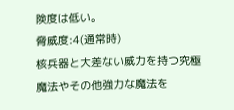険度は低い。
脅威度:4(通常時)
核兵器と大差ない威力を持つ究極魔法やその他強力な魔法を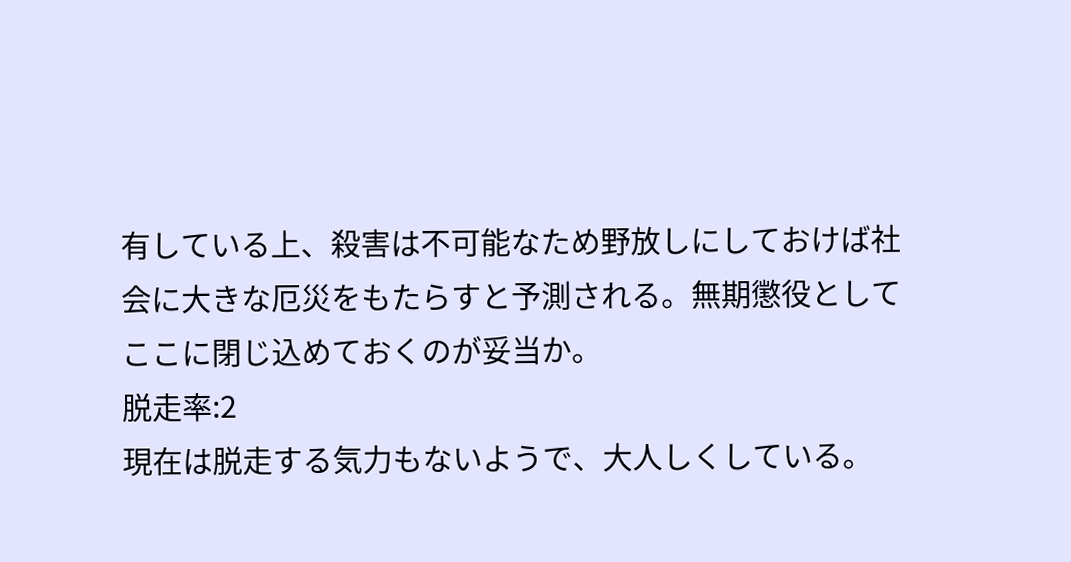有している上、殺害は不可能なため野放しにしておけば社会に大きな厄災をもたらすと予測される。無期懲役としてここに閉じ込めておくのが妥当か。
脱走率:2
現在は脱走する気力もないようで、大人しくしている。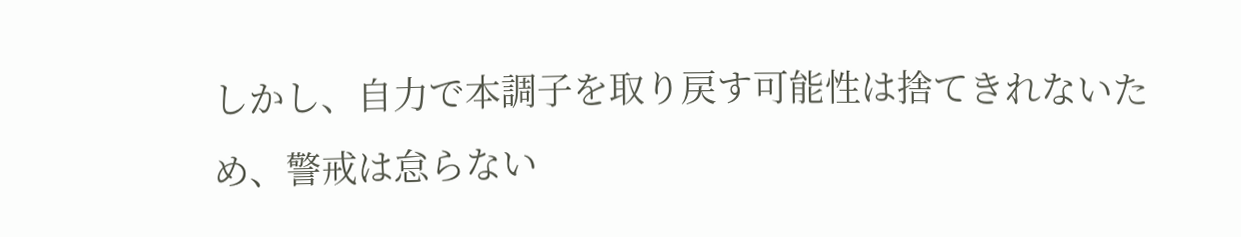しかし、自力で本調子を取り戻す可能性は捨てきれないため、警戒は怠らない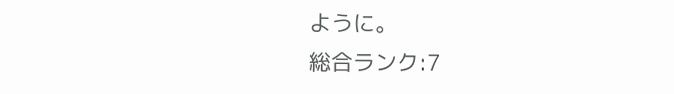ように。
総合ランク:7